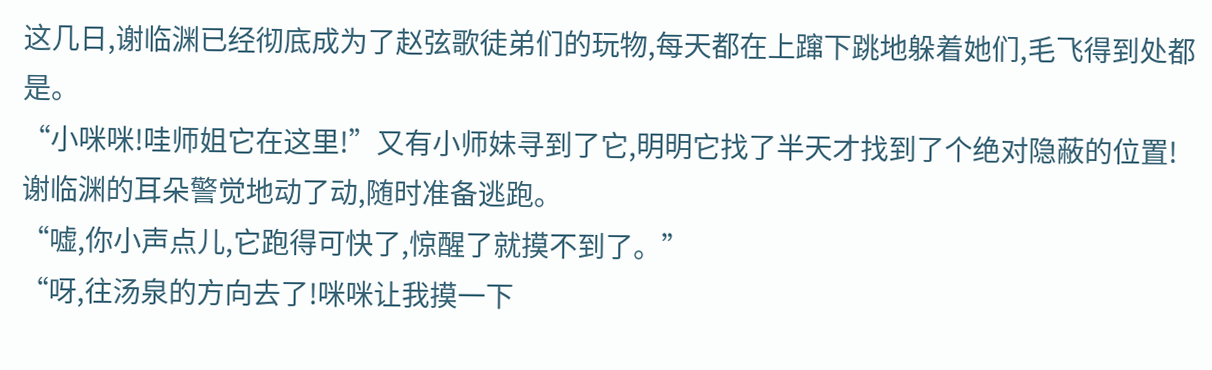这几日,谢临渊已经彻底成为了赵弦歌徒弟们的玩物,每天都在上蹿下跳地躲着她们,毛飞得到处都是。
“小咪咪!哇师姐它在这里!”又有小师妹寻到了它,明明它找了半天才找到了个绝对隐蔽的位置!
谢临渊的耳朵警觉地动了动,随时准备逃跑。
“嘘,你小声点儿,它跑得可快了,惊醒了就摸不到了。”
“呀,往汤泉的方向去了!咪咪让我摸一下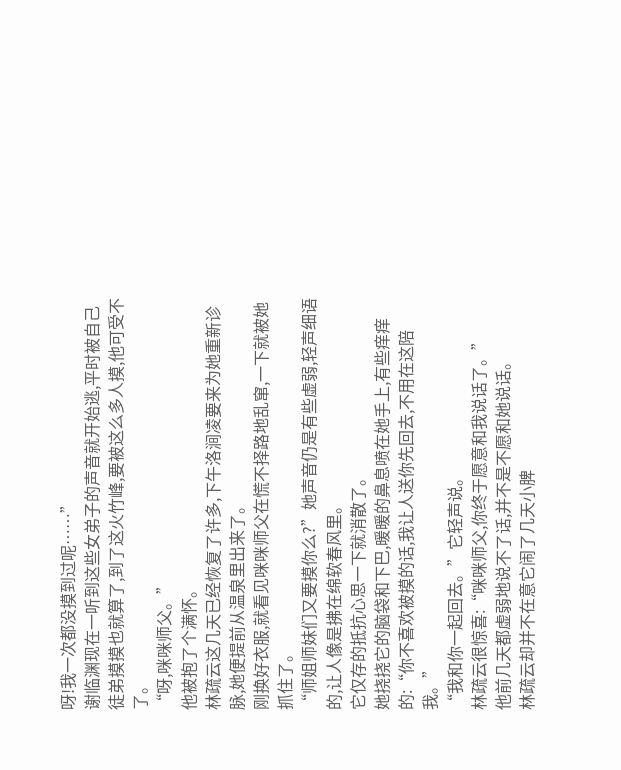呀!我一次都没摸到过呢……”
谢临渊现在一听到这些女弟子的声音就开始逃,平时被自己徒弟摸摸也就算了,到了这火竹峰,要被这么多人摸,他可受不了。
“呀,咪咪师父。”
他被抱了个满怀。
林疏云这几天已经恢复了许多,下午洛涧凌要来为她重新诊脉,她便提前从温泉里出来了。
刚换好衣服,就看见咪咪师父在慌不择路地乱窜,一下就被她抓住了。
“师姐师妹们又要摸你么?”她声音仍是有些虚弱,轻声细语的,让人像是拂在绵软春风里。
它仅存的抵抗心思一下就消散了。
她挠挠它的脑袋和下巴,暖暖的鼻息喷在她手上,有些痒痒的:“你不喜欢被摸的话,我让人送你先回去,不用在这陪我。”
“我和你一起回去。”它轻声说。
林疏云很惊喜:“咪咪师父,你终于愿意和我说话了。”
他前几天都虚弱地说不了话,并不是不愿和她说话。
林疏云却并不在意它闹了几天小脾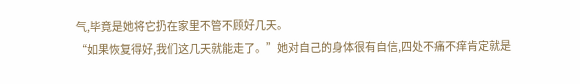气,毕竟是她将它扔在家里不管不顾好几天。
“如果恢复得好,我们这几天就能走了。”她对自己的身体很有自信,四处不痛不痒肯定就是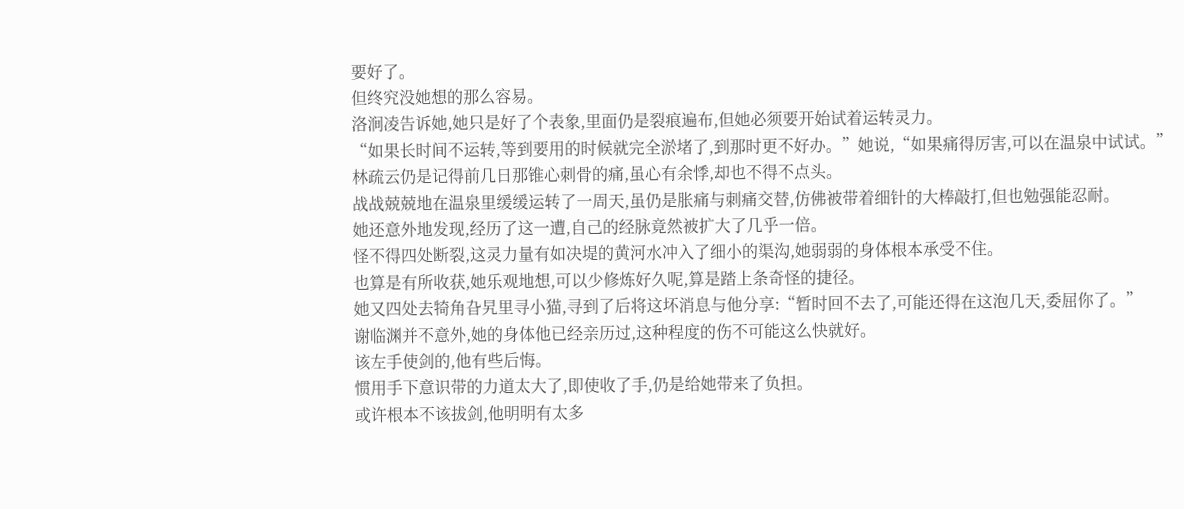要好了。
但终究没她想的那么容易。
洛涧凌告诉她,她只是好了个表象,里面仍是裂痕遍布,但她必须要开始试着运转灵力。
“如果长时间不运转,等到要用的时候就完全淤堵了,到那时更不好办。”她说,“如果痛得厉害,可以在温泉中试试。”
林疏云仍是记得前几日那锥心刺骨的痛,虽心有余悸,却也不得不点头。
战战兢兢地在温泉里缓缓运转了一周天,虽仍是胀痛与刺痛交替,仿佛被带着细针的大棒敲打,但也勉强能忍耐。
她还意外地发现,经历了这一遭,自己的经脉竟然被扩大了几乎一倍。
怪不得四处断裂,这灵力量有如决堤的黄河水冲入了细小的渠沟,她弱弱的身体根本承受不住。
也算是有所收获,她乐观地想,可以少修炼好久呢,算是踏上条奇怪的捷径。
她又四处去犄角旮旯里寻小猫,寻到了后将这坏消息与他分享:“暂时回不去了,可能还得在这泡几天,委屈你了。”
谢临渊并不意外,她的身体他已经亲历过,这种程度的伤不可能这么快就好。
该左手使剑的,他有些后悔。
惯用手下意识带的力道太大了,即使收了手,仍是给她带来了负担。
或许根本不该拔剑,他明明有太多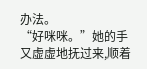办法。
“好咪咪。”她的手又虚虚地抚过来,顺着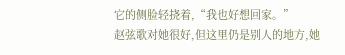它的侧脸轻挠着,“我也好想回家。”
赵弦歌对她很好,但这里仍是别人的地方,她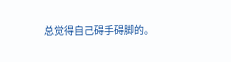总觉得自己碍手碍脚的。